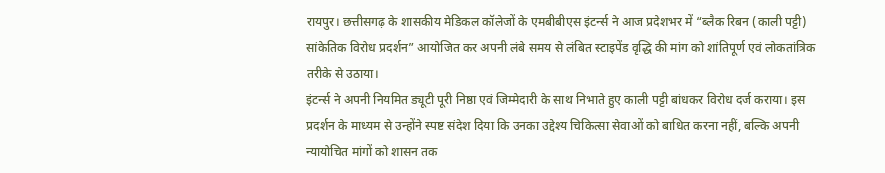रायपुर। छत्तीसगढ़ के शासकीय मेडिकल कॉलेजों के एमबीबीएस इंटर्न्स ने आज प्रदेशभर में “ब्लैक रिबन (काली पट्टी) सांकेतिक विरोध प्रदर्शन” आयोजित कर अपनी लंबे समय से लंबित स्टाइपेंड वृद्धि की मांग को शांतिपूर्ण एवं लोकतांत्रिक तरीके से उठाया।
इंटर्न्स ने अपनी नियमित ड्यूटी पूरी निष्ठा एवं जिम्मेदारी के साथ निभाते हुए काली पट्टी बांधकर विरोध दर्ज कराया। इस प्रदर्शन के माध्यम से उन्होंने स्पष्ट संदेश दिया कि उनका उद्देश्य चिकित्सा सेवाओं को बाधित करना नहीं, बल्कि अपनी न्यायोचित मांगों को शासन तक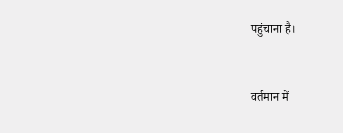पहुंचाना है।


वर्तमान में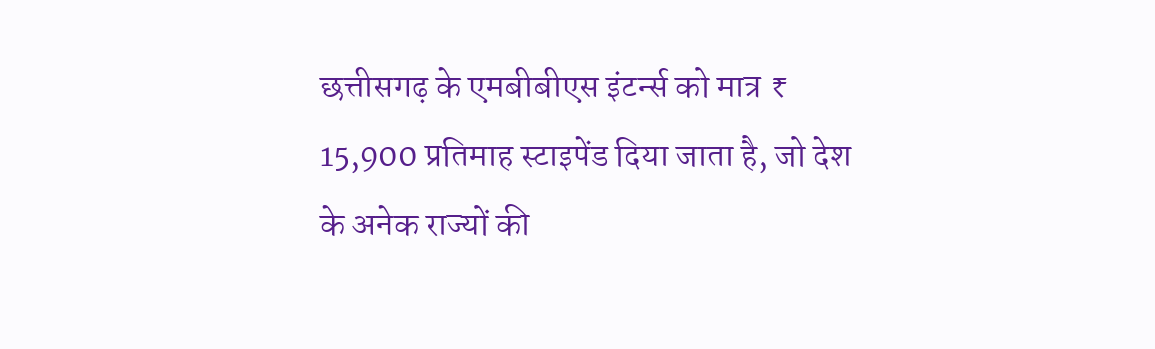छत्तीसगढ़ के एमबीबीएस इंटर्न्स को मात्र ₹ 15,900 प्रतिमाह स्टाइपेंड दिया जाता है, जो देश के अनेक राज्यों की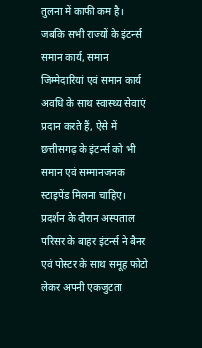तुलना में काफी कम है। जबकि सभी राज्यों के इंटर्न्स समान कार्य, समान जिम्मेदारियां एवं समान कार्य अवधि के साथ स्वास्थ्य सेवाएं प्रदान करते हैं, ऐसे में छत्तीसगढ़ के इंटर्न्स को भी समान एवं सम्मानजनक स्टाइपेंड मिलना चाहिए।
प्रदर्शन के दौरान अस्पताल परिसर के बाहर इंटर्न्स ने बैनर एवं पोस्टर के साथ समूह फोटो लेकर अपनी एकजुटता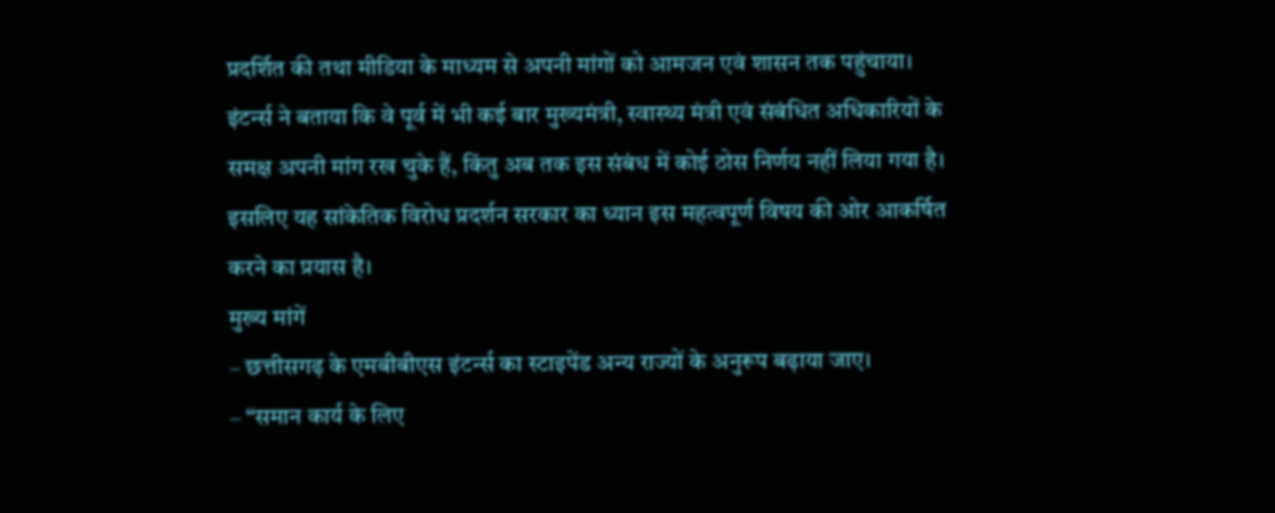प्रदर्शित की तथा मीडिया के माध्यम से अपनी मांगों को आमजन एवं शासन तक पहुंचाया।
इंटर्न्स ने बताया कि वे पूर्व में भी कई बार मुख्यमंत्री, स्वास्थ्य मंत्री एवं संबंधित अधिकारियों के समक्ष अपनी मांग रख चुके हैं, किंतु अब तक इस संबंध में कोई ठोस निर्णय नहीं लिया गया है। इसलिए यह सांकेतिक विरोध प्रदर्शन सरकार का ध्यान इस महत्वपूर्ण विषय की ओर आकर्षित करने का प्रयास है।
मुख्य मांगें
– छत्तीसगढ़ के एमबीबीएस इंटर्न्स का स्टाइपेंड अन्य राज्यों के अनुरूप बढ़ाया जाए।
– “समान कार्य के लिए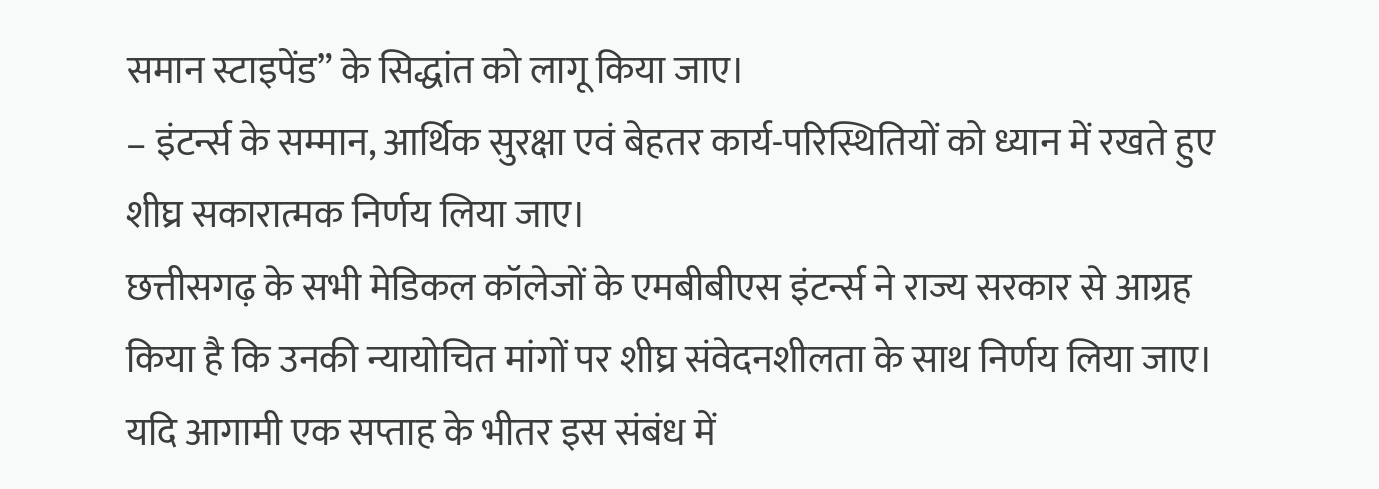समान स्टाइपेंड” के सिद्धांत को लागू किया जाए।
– इंटर्न्स के सम्मान, आर्थिक सुरक्षा एवं बेहतर कार्य-परिस्थितियों को ध्यान में रखते हुए शीघ्र सकारात्मक निर्णय लिया जाए।
छत्तीसगढ़ के सभी मेडिकल कॉलेजों के एमबीबीएस इंटर्न्स ने राज्य सरकार से आग्रह किया है कि उनकी न्यायोचित मांगों पर शीघ्र संवेदनशीलता के साथ निर्णय लिया जाए। यदि आगामी एक सप्ताह के भीतर इस संबंध में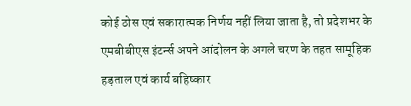कोई ठोस एवं सकारात्मक निर्णय नहीं लिया जाता है, तो प्रदेशभर के एमबीबीएस इंटर्न्स अपने आंदोलन के अगले चरण के तहत सामूहिक हड़ताल एवं कार्य बहिष्कार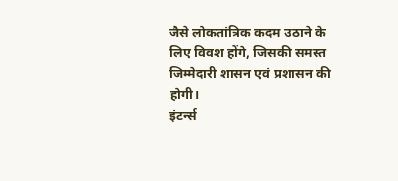जैसे लोकतांत्रिक कदम उठाने के लिए विवश होंगे, जिसकी समस्त जिम्मेदारी शासन एवं प्रशासन की होगी।
इंटर्न्स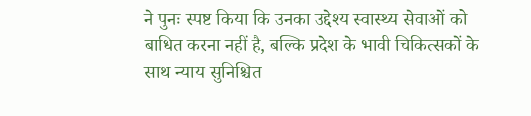ने पुनः स्पष्ट किया कि उनका उद्देश्य स्वास्थ्य सेवाओं को बाधित करना नहीं है, बल्कि प्रदेश के भावी चिकित्सकों के साथ न्याय सुनिश्चित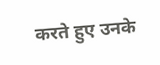करते हुए उनके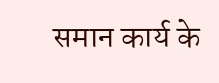समान कार्य के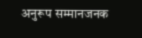अनुरूप सम्मानजनक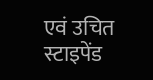एवं उचित स्टाइपेंड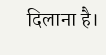दिलाना है।